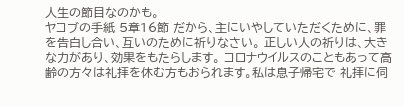人生の節目なのかも。
ヤコブの手紙 5章16節 だから、主にいやしていただくために、罪を告白し合い、互いのために祈りなさい。 正しい人の祈りは、大きな力があり、効果をもたらします。 コロナウイルスのこともあって高齢の方々は礼拝を休む方もおられます。私は息子帰宅で 礼拝に伺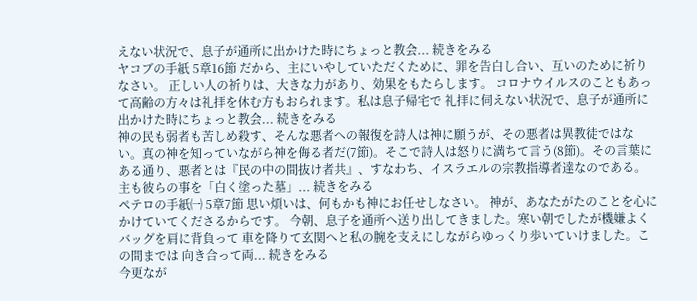えない状況で、息子が通所に出かけた時にちょっと教会... 続きをみる
ヤコブの手紙 5章16節 だから、主にいやしていただくために、罪を告白し合い、互いのために祈りなさい。 正しい人の祈りは、大きな力があり、効果をもたらします。 コロナウイルスのこともあって高齢の方々は礼拝を休む方もおられます。私は息子帰宅で 礼拝に伺えない状況で、息子が通所に出かけた時にちょっと教会... 続きをみる
神の民も弱者も苦しめ殺す、そんな悪者への報復を詩人は神に願うが、その悪者は異教徒ではない。真の神を知っていながら神を侮る者だ(7節)。そこで詩人は怒りに満ちて言う(8節)。その言葉にある通り、悪者とは『民の中の間抜け者共』、すなわち、イスラエルの宗教指導者達なのである。主も彼らの事を「白く塗った墓」... 続きをみる
ペテロの手紙㈠ 5章7節 思い煩いは、何もかも神にお任せしなさい。 神が、あなたがたのことを心にかけていてくださるからです。 今朝、息子を通所ヘ送り出してきました。寒い朝でしたが機嫌よくバッグを肩に背負って 車を降りて玄関へと私の腕を支えにしながらゆっくり歩いていけました。この間までは 向き合って両... 続きをみる
今更なが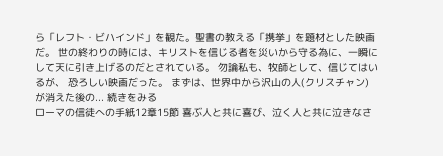ら「レフト・ビハインド」を観た。聖書の教える「携挙」を題材とした映画だ。 世の終わりの時には、キリストを信じる者を災いから守る為に、一瞬にして天に引き上げるのだとされている。 勿論私も、牧師として、信じてはいるが、 恐ろしい映画だった。 まずは、世界中から沢山の人(クリスチャン)が消えた後の... 続きをみる
ローマの信徒への手紙12章15節 喜ぶ人と共に喜び、泣く人と共に泣きなさ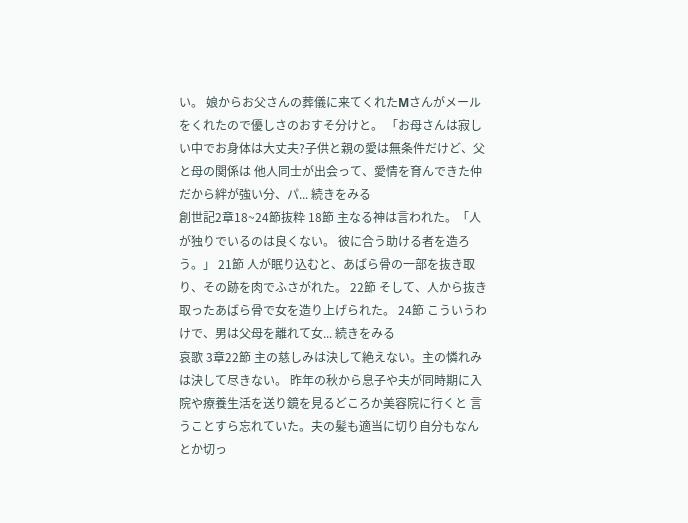い。 娘からお父さんの葬儀に来てくれたMさんがメールをくれたので優しさのおすそ分けと。 「お母さんは寂しい中でお身体は大丈夫?子供と親の愛は無条件だけど、父と母の関係は 他人同士が出会って、愛情を育んできた仲だから絆が強い分、パ... 続きをみる
創世記2章18~24節抜粋 18節 主なる神は言われた。「人が独りでいるのは良くない。 彼に合う助ける者を造ろう。」 21節 人が眠り込むと、あばら骨の一部を抜き取り、その跡を肉でふさがれた。 22節 そして、人から抜き取ったあばら骨で女を造り上げられた。 24節 こういうわけで、男は父母を離れて女... 続きをみる
哀歌 3章22節 主の慈しみは決して絶えない。主の憐れみは決して尽きない。 昨年の秋から息子や夫が同時期に入院や療養生活を送り鏡を見るどころか美容院に行くと 言うことすら忘れていた。夫の髪も適当に切り自分もなんとか切っ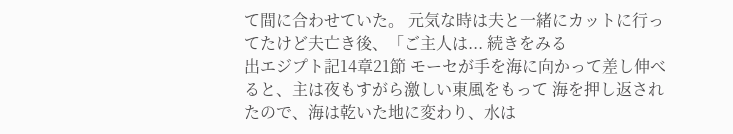て間に合わせていた。 元気な時は夫と一緒にカットに行ってたけど夫亡き後、「ご主人は... 続きをみる
出エジプト記14章21節 モーセが手を海に向かって差し伸べると、主は夜もすがら激しい東風をもって 海を押し返されたので、海は乾いた地に変わり、水は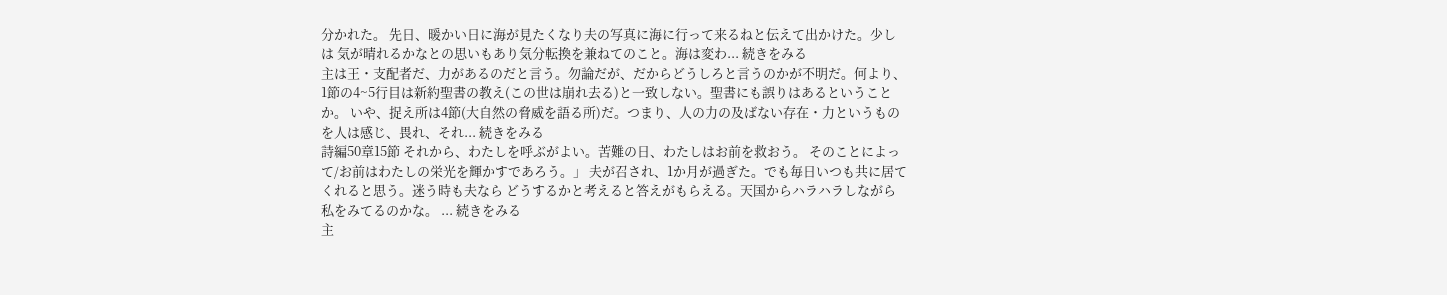分かれた。 先日、暖かい日に海が見たくなり夫の写真に海に行って来るねと伝えて出かけた。少しは 気が晴れるかなとの思いもあり気分転換を兼ねてのこと。海は変わ... 続きをみる
主は王・支配者だ、力があるのだと言う。勿論だが、だからどうしろと言うのかが不明だ。何より、1節の4~5行目は新約聖書の教え(この世は崩れ去る)と一致しない。聖書にも誤りはあるということか。 いや、捉え所は4節(大自然の脅威を語る所)だ。つまり、人の力の及ばない存在・力というものを人は感じ、畏れ、それ... 続きをみる
詩編50章15節 それから、わたしを呼ぶがよい。苦難の日、わたしはお前を救おう。 そのことによって/お前はわたしの栄光を輝かすであろう。」 夫が召され、1か月が過ぎた。でも毎日いつも共に居てくれると思う。迷う時も夫なら どうするかと考えると答えがもらえる。天国からハラハラしながら私をみてるのかな。 ... 続きをみる
主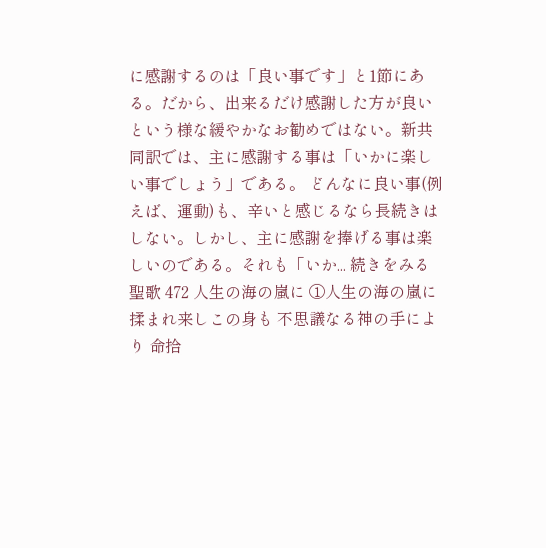に感謝するのは「良い事です」と1節にある。だから、出来るだけ感謝した方が良いという様な緩やかなお勧めではない。新共同訳では、主に感謝する事は「いかに楽しい事でしょう」である。 どんなに良い事(例えば、運動)も、辛いと感じるなら長続きはしない。しかし、主に感謝を捧げる事は楽しいのである。それも「いか... 続きをみる
聖歌 472 人生の海の嵐に ①人生の海の嵐に 揉まれ来しこの身も 不思議なる神の手により 命拾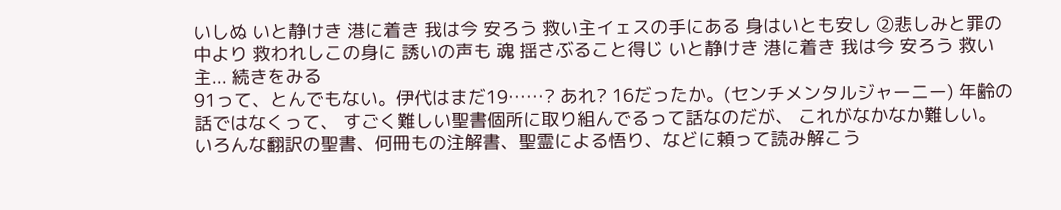いしぬ いと静けき 港に着き 我は今 安ろう 救い主イェスの手にある 身はいとも安し ②悲しみと罪の中より 救われしこの身に 誘いの声も 魂 揺さぶること得じ いと静けき 港に着き 我は今 安ろう 救い主... 続きをみる
91って、とんでもない。伊代はまだ19……? あれ? 16だったか。(センチメンタルジャーニー) 年齢の話ではなくって、 すごく難しい聖書個所に取り組んでるって話なのだが、 これがなかなか難しい。 いろんな翻訳の聖書、何冊もの注解書、聖霊による悟り、などに頼って読み解こう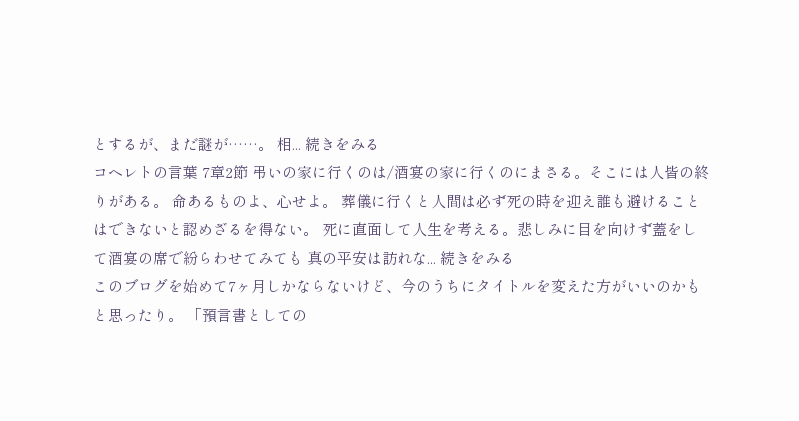とするが、まだ謎が……。 相... 続きをみる
コヘレトの言葉 7章2節 弔いの家に行くのは/酒宴の家に行くのにまさる。そこには人皆の終りがある。 命あるものよ、心せよ。 葬儀に行くと人間は必ず死の時を迎え誰も避けることはできないと認めざるを得ない。 死に直面して人生を考える。悲しみに目を向けず蓋をして酒宴の席で紛らわせてみても 真の平安は訪れな... 続きをみる
このブログを始めて7ヶ月しかならないけど、今のうちにタイトルを変えた方がいいのかもと思ったり。 「預言書としての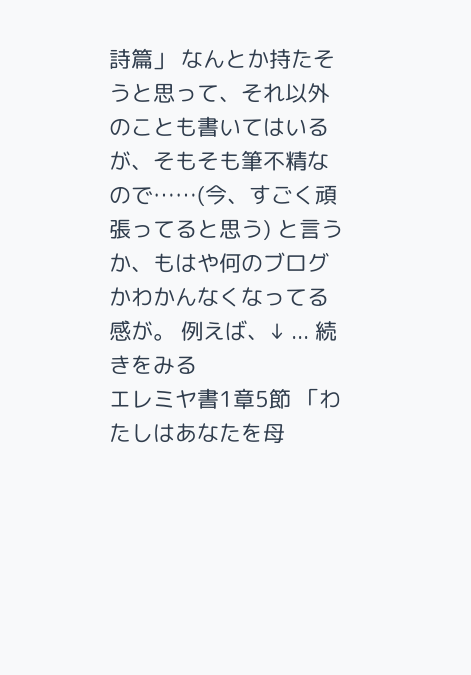詩篇」 なんとか持たそうと思って、それ以外のことも書いてはいるが、そもそも筆不精なので……(今、すごく頑張ってると思う) と言うか、もはや何のブログかわかんなくなってる感が。 例えば、↓ ... 続きをみる
エレミヤ書1章5節 「わたしはあなたを母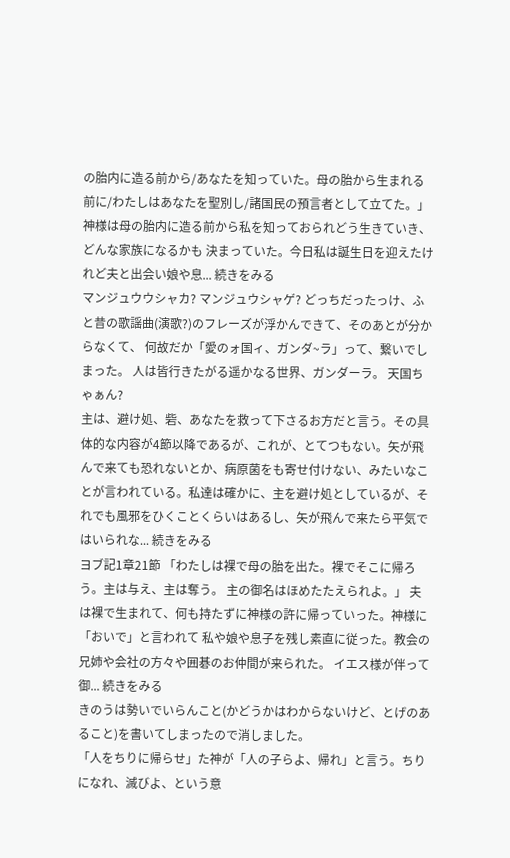の胎内に造る前から/あなたを知っていた。母の胎から生まれる 前に/わたしはあなたを聖別し/諸国民の預言者として立てた。」 神様は母の胎内に造る前から私を知っておられどう生きていき、どんな家族になるかも 決まっていた。今日私は誕生日を迎えたけれど夫と出会い娘や息... 続きをみる
マンジュウウシャカ? マンジュウシャゲ? どっちだったっけ、ふと昔の歌謡曲(演歌?)のフレーズが浮かんできて、そのあとが分からなくて、 何故だか「愛のォ国ィ、ガンダ~ラ」って、繋いでしまった。 人は皆行きたがる遥かなる世界、ガンダーラ。 天国ちゃぁん?
主は、避け処、砦、あなたを救って下さるお方だと言う。その具体的な内容が4節以降であるが、これが、とてつもない。矢が飛んで来ても恐れないとか、病原菌をも寄せ付けない、みたいなことが言われている。私達は確かに、主を避け処としているが、それでも風邪をひくことくらいはあるし、矢が飛んで来たら平気ではいられな... 続きをみる
ヨブ記1章21節 「わたしは裸で母の胎を出た。裸でそこに帰ろう。主は与え、主は奪う。 主の御名はほめたたえられよ。」 夫は裸で生まれて、何も持たずに神様の許に帰っていった。神様に「おいで」と言われて 私や娘や息子を残し素直に従った。教会の兄姉や会社の方々や囲碁のお仲間が来られた。 イエス様が伴って御... 続きをみる
きのうは勢いでいらんこと(かどうかはわからないけど、とげのあること)を書いてしまったので消しました。
「人をちりに帰らせ」た神が「人の子らよ、帰れ」と言う。ちりになれ、滅びよ、という意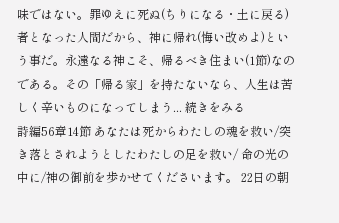味ではない。罪ゆえに死ぬ(ちりになる・土に戻る)者となった人間だから、神に帰れ(悔い改めよ)という事だ。永遠なる神こそ、帰るべき住まい(1節)なのである。その「帰る家」を持たないなら、人生は苦しく辛いものになってしまう... 続きをみる
詩編56章14節 あなたは死からわたしの魂を救い/突き落とされようとしたわたしの足を救い/ 命の光の中に/神の御前を歩かせてくださいます。 22日の朝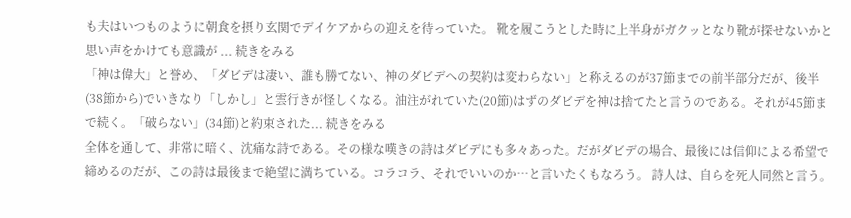も夫はいつものように朝食を摂り玄関でデイケアからの迎えを待っていた。 靴を履こうとした時に上半身がガクッとなり靴が探せないかと思い声をかけても意識が ... 続きをみる
「神は偉大」と誉め、「ダビデは凄い、誰も勝てない、神のダビデへの契約は変わらない」と称えるのが37節までの前半部分だが、後半(38節から)でいきなり「しかし」と雲行きが怪しくなる。油注がれていた(20節)はずのダビデを神は捨てたと言うのである。それが45節まで続く。「破らない」(34節)と約束された... 続きをみる
全体を通して、非常に暗く、沈痛な詩である。その様な嘆きの詩はダビデにも多々あった。だがダビデの場合、最後には信仰による希望で締めるのだが、この詩は最後まで絶望に満ちている。コラコラ、それでいいのか…と言いたくもなろう。 詩人は、自らを死人同然と言う。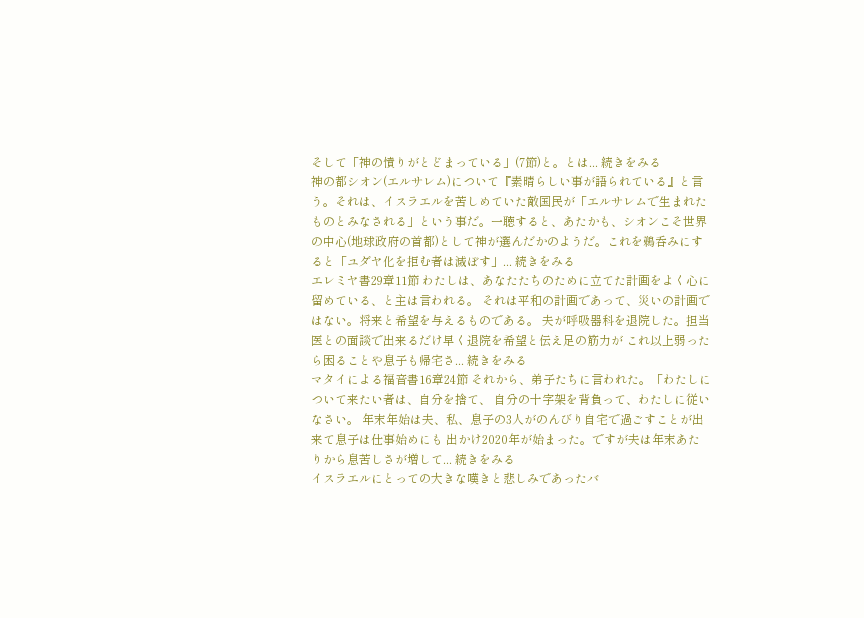そして「神の憤りがとどまっている」(7節)と。とは... 続きをみる
神の都シオン(エルサレム)について『素晴らしい事が語られている』と言う。それは、イスラエルを苦しめていた敵国民が「エルサレムで生まれたものとみなされる」という事だ。一聴すると、あたかも、シオンこそ世界の中心(地球政府の首都)として神が選んだかのようだ。これを鵜呑みにすると「ユダヤ化を拒む者は滅ぼす」... 続きをみる
エレミヤ書29章11節 わたしは、あなたたちのために立てた計画をよく心に留めている、と主は言われる。 それは平和の計画であって、災いの計画ではない。将来と希望を与えるものである。 夫が呼吸器科を退院した。担当医との面談で出来るだけ早く退院を希望と伝え足の筋力が これ以上弱ったら困ることや息子も帰宅さ... 続きをみる
マタイによる福音書16章24節 それから、弟子たちに言われた。「わたしについて来たい者は、自分を捨て、 自分の十字架を背負って、わたしに従いなさい。 年末年始は夫、私、息子の3人がのんびり自宅で過ごすことが出来て息子は仕事始めにも 出かけ2020年が始まった。ですが夫は年末あたりから息苦しさが増して... 続きをみる
イスラエルにとっての大きな嘆きと悲しみであったバ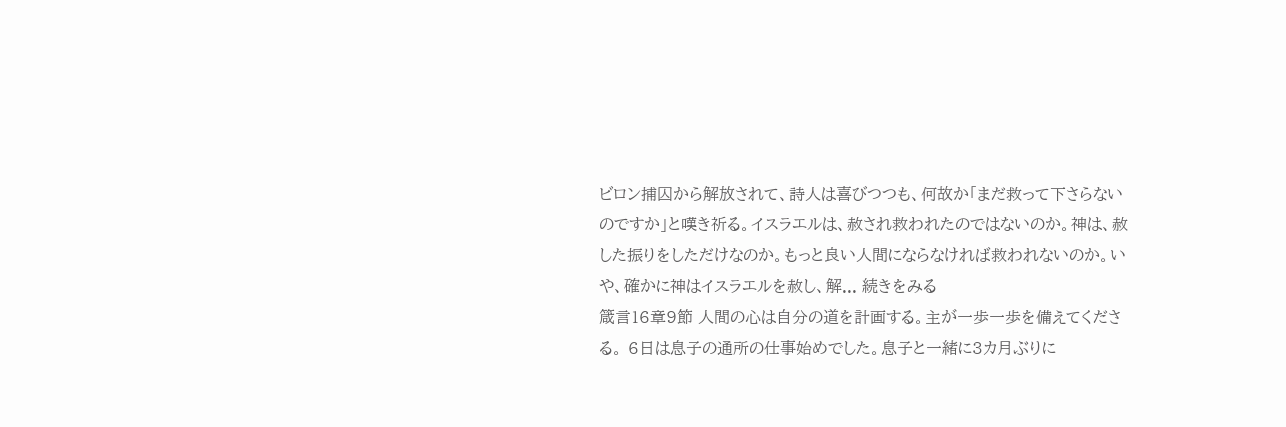ビロン捕囚から解放されて、詩人は喜びつつも、何故か「まだ救って下さらないのですか」と嘆き祈る。イスラエルは、赦され救われたのではないのか。神は、赦した振りをしただけなのか。もっと良い人間にならなければ救われないのか。いや、確かに神はイスラエルを赦し、解... 続きをみる
箴言16章9節 人間の心は自分の道を計画する。主が一歩一歩を備えてくださる。 6日は息子の通所の仕事始めでした。息子と一緒に3カ月ぶりに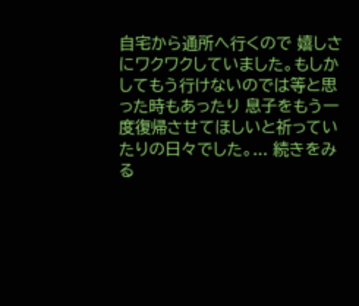自宅から通所へ行くので 嬉しさにワクワクしていました。もしかしてもう行けないのでは等と思った時もあったり 息子をもう一度復帰させてほしいと祈っていたりの日々でした。... 続きをみる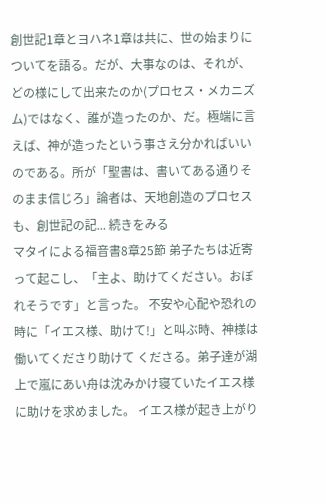創世記1章とヨハネ1章は共に、世の始まりについてを語る。だが、大事なのは、それが、どの様にして出来たのか(プロセス・メカニズム)ではなく、誰が造ったのか、だ。極端に言えば、神が造ったという事さえ分かればいいのである。所が「聖書は、書いてある通りそのまま信じろ」論者は、天地創造のプロセスも、創世記の記... 続きをみる
マタイによる福音書8章25節 弟子たちは近寄って起こし、「主よ、助けてください。おぼれそうです」と言った。 不安や心配や恐れの時に「イエス様、助けて!」と叫ぶ時、神様は働いてくださり助けて くださる。弟子達が湖上で嵐にあい舟は沈みかけ寝ていたイエス様に助けを求めました。 イエス様が起き上がり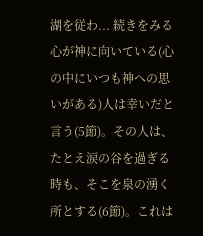湖を従わ... 続きをみる
心が神に向いている(心の中にいつも神への思いがある)人は幸いだと言う(5節)。その人は、たとえ涙の谷を過ぎる時も、そこを泉の湧く所とする(6節)。これは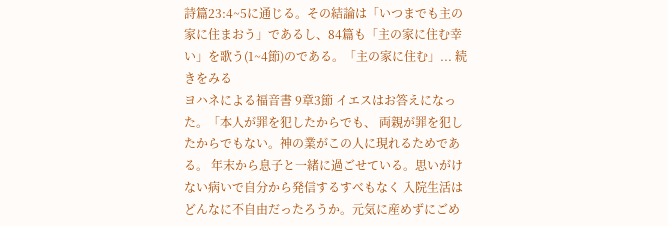詩篇23:4~5に通じる。その結論は「いつまでも主の家に住まおう」であるし、84篇も「主の家に住む幸い」を歌う(1~4節)のである。「主の家に住む」... 続きをみる
ヨハネによる福音書 9章3節 イエスはお答えになった。「本人が罪を犯したからでも、 両親が罪を犯したからでもない。神の業がこの人に現れるためである。 年末から息子と一緒に過ごせている。思いがけない病いで自分から発信するすべもなく 入院生活はどんなに不自由だったろうか。元気に産めずにごめ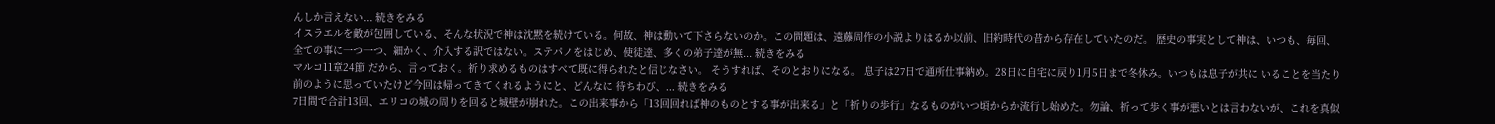んしか言えない... 続きをみる
イスラエルを敵が包囲している、そんな状況で神は沈黙を続けている。何故、神は動いて下さらないのか。この問題は、遠藤周作の小説よりはるか以前、旧約時代の昔から存在していたのだ。 歴史の事実として神は、いつも、毎回、全ての事に一つ一つ、細かく、介入する訳ではない。ステパノをはじめ、使徒達、多くの弟子達が無... 続きをみる
マルコ11章24節 だから、言っておく。祈り求めるものはすべて既に得られたと信じなさい。 そうすれば、そのとおりになる。 息子は27日で通所仕事納め。28日に自宅に戻り1月5日まで冬休み。いつもは息子が共に いることを当たり前のように思っていたけど今回は帰ってきてくれるようにと、どんなに 待ちわび、... 続きをみる
7日間で合計13回、エリコの城の周りを回ると城壁が崩れた。この出来事から「13回回れば神のものとする事が出来る」と「祈りの歩行」なるものがいつ頃からか流行し始めた。勿論、祈って歩く事が悪いとは言わないが、これを真似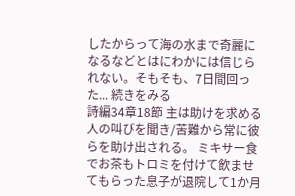したからって海の水まで奇麗になるなどとはにわかには信じられない。そもそも、7日間回った... 続きをみる
詩編34章18節 主は助けを求める人の叫びを聞き/苦難から常に彼らを助け出される。 ミキサー食でお茶もトロミを付けて飲ませてもらった息子が退院して1か月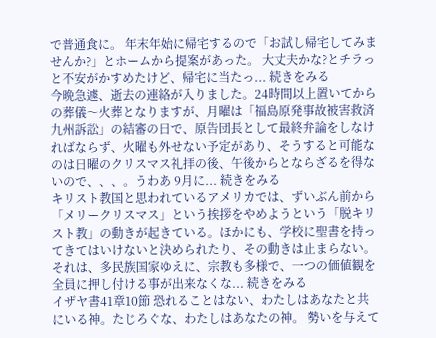で普通食に。 年末年始に帰宅するので「お試し帰宅してみませんか?」とホームから提案があった。 大丈夫かな?とチラっと不安がかすめたけど、帰宅に当たっ... 続きをみる
今晩急遽、逝去の連絡が入りました。24時間以上置いてからの葬儀〜火葬となりますが、月曜は「福島原発事故被害救済九州訴訟」の結審の日で、原告団長として最終弁論をしなければならず、火曜も外せない予定があり、そうすると可能なのは日曜のクリスマス礼拝の後、午後からとならざるを得ないので、、、。うわあ 9月に... 続きをみる
キリスト教国と思われているアメリカでは、ずいぶん前から「メリークリスマス」という挨拶をやめようという「脱キリスト教」の動きが起きている。ほかにも、学校に聖書を持ってきてはいけないと決められたり、その動きは止まらない。それは、多民族国家ゆえに、宗教も多様で、一つの価値観を全員に押し付ける事が出来なくな... 続きをみる
イザヤ書41章10節 恐れることはない、わたしはあなたと共にいる神。たじろぐな、わたしはあなたの神。 勢いを与えて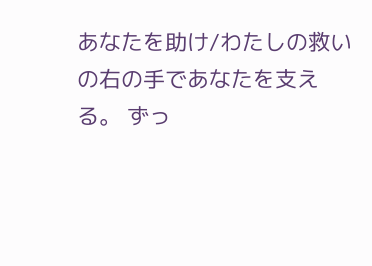あなたを助け/わたしの救いの右の手であなたを支える。 ずっ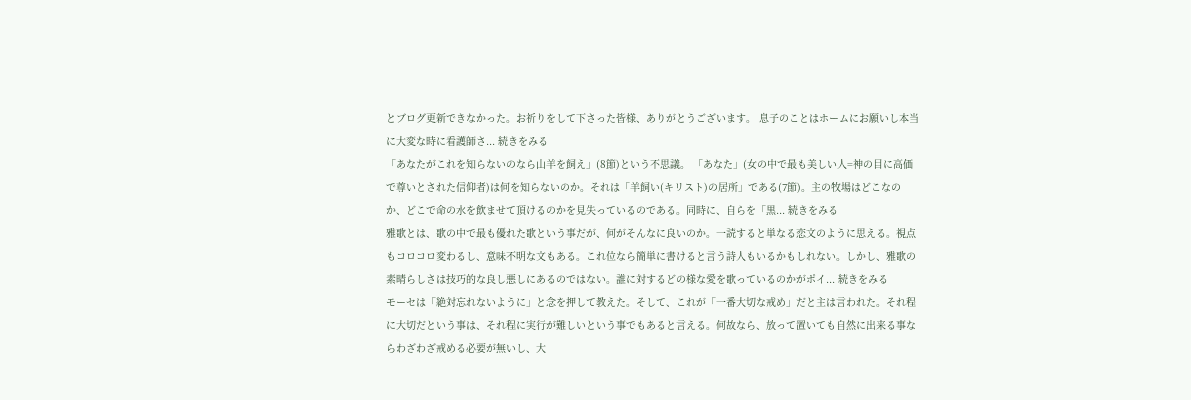とブログ更新できなかった。お祈りをして下さった皆様、ありがとうございます。 息子のことはホームにお願いし本当に大変な時に看護師さ... 続きをみる
「あなたがこれを知らないのなら山羊を飼え」(8節)という不思議。 「あなた」(女の中で最も美しい人=神の目に高価で尊いとされた信仰者)は何を知らないのか。それは「羊飼い(キリスト)の居所」である(7節)。主の牧場はどこなのか、どこで命の水を飲ませて頂けるのかを見失っているのである。同時に、自らを「黒... 続きをみる
雅歌とは、歌の中で最も優れた歌という事だが、何がそんなに良いのか。一読すると単なる恋文のように思える。視点もコロコロ変わるし、意味不明な文もある。これ位なら簡単に書けると言う詩人もいるかもしれない。しかし、雅歌の素晴らしさは技巧的な良し悪しにあるのではない。誰に対するどの様な愛を歌っているのかがポイ... 続きをみる
モーセは「絶対忘れないように」と念を押して教えた。そして、これが「一番大切な戒め」だと主は言われた。それ程に大切だという事は、それ程に実行が難しいという事でもあると言える。何故なら、放って置いても自然に出来る事ならわざわざ戒める必要が無いし、大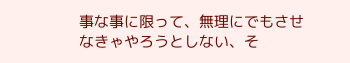事な事に限って、無理にでもさせなきゃやろうとしない、そ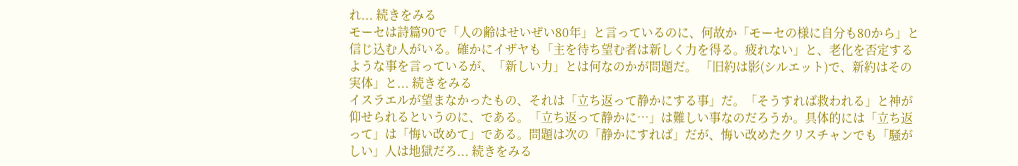れ... 続きをみる
モーセは詩篇90で「人の齢はせいぜい80年」と言っているのに、何故か「モーセの様に自分も80から」と信じ込む人がいる。確かにイザヤも「主を待ち望む者は新しく力を得る。疲れない」と、老化を否定するような事を言っているが、「新しい力」とは何なのかが問題だ。 「旧約は影(シルエット)で、新約はその実体」と... 続きをみる
イスラエルが望まなかったもの、それは「立ち返って静かにする事」だ。「そうすれば救われる」と神が仰せられるというのに、である。「立ち返って静かに…」は難しい事なのだろうか。具体的には「立ち返って」は「悔い改めて」である。問題は次の「静かにすれば」だが、悔い改めたクリスチャンでも「騒がしい」人は地獄だろ... 続きをみる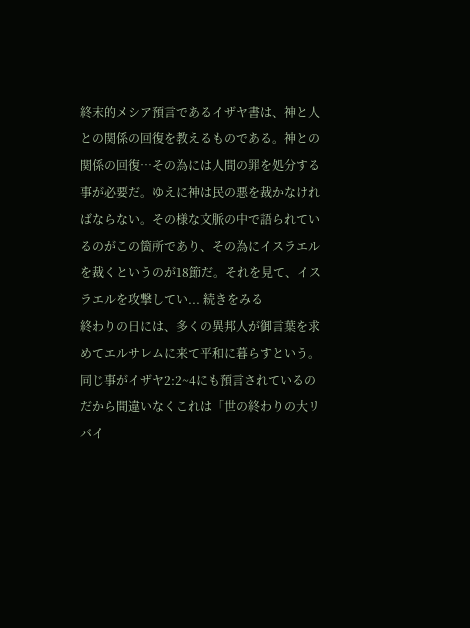終末的メシア預言であるイザヤ書は、神と人との関係の回復を教えるものである。神との関係の回復…その為には人間の罪を処分する事が必要だ。ゆえに神は民の悪を裁かなければならない。その様な文脈の中で語られているのがこの箇所であり、その為にイスラエルを裁くというのが18節だ。それを見て、イスラエルを攻撃してい... 続きをみる
終わりの日には、多くの異邦人が御言葉を求めてエルサレムに来て平和に暮らすという。同じ事がイザヤ2:2~4にも預言されているのだから間違いなくこれは「世の終わりの大リバイ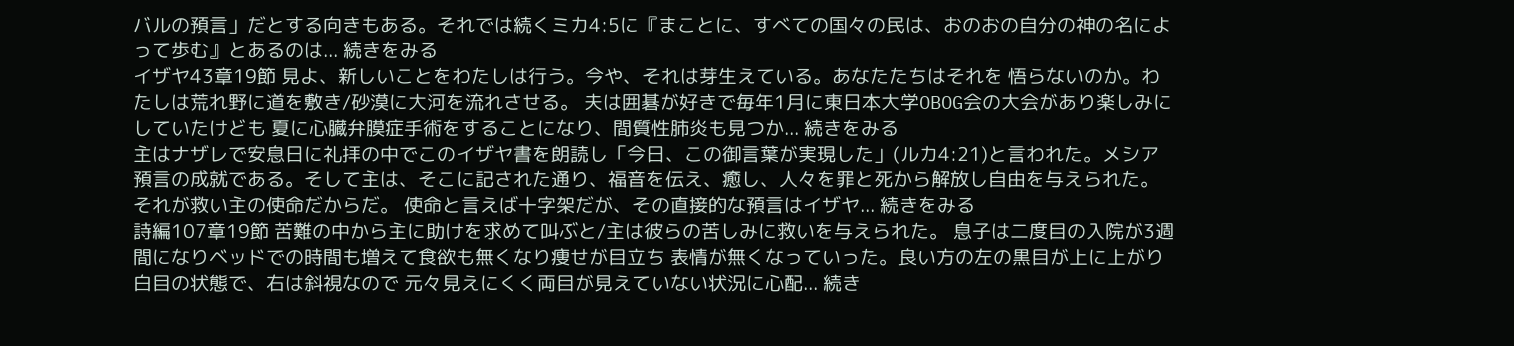バルの預言」だとする向きもある。それでは続くミカ4:5に『まことに、すべての国々の民は、おのおの自分の神の名によって歩む』とあるのは... 続きをみる
イザヤ43章19節 見よ、新しいことをわたしは行う。今や、それは芽生えている。あなたたちはそれを 悟らないのか。わたしは荒れ野に道を敷き/砂漠に大河を流れさせる。 夫は囲碁が好きで毎年1月に東日本大学OBOG会の大会があり楽しみにしていたけども 夏に心臓弁膜症手術をすることになり、間質性肺炎も見つか... 続きをみる
主はナザレで安息日に礼拝の中でこのイザヤ書を朗読し「今日、この御言葉が実現した」(ルカ4:21)と言われた。メシア預言の成就である。そして主は、そこに記された通り、福音を伝え、癒し、人々を罪と死から解放し自由を与えられた。それが救い主の使命だからだ。 使命と言えば十字架だが、その直接的な預言はイザヤ... 続きをみる
詩編107章19節 苦難の中から主に助けを求めて叫ぶと/主は彼らの苦しみに救いを与えられた。 息子は二度目の入院が3週間になりベッドでの時間も増えて食欲も無くなり痩せが目立ち 表情が無くなっていった。良い方の左の黒目が上に上がり白目の状態で、右は斜視なので 元々見えにくく両目が見えていない状況に心配... 続き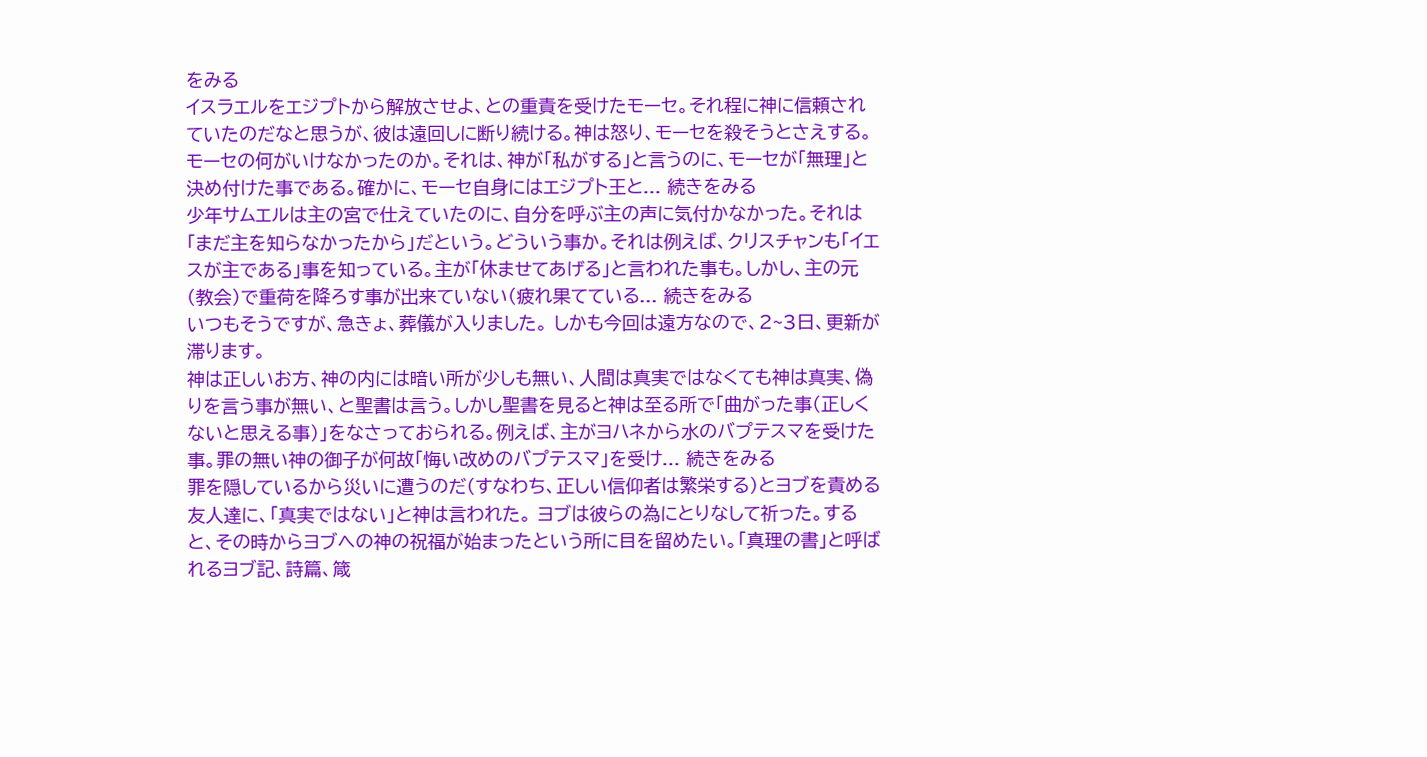をみる
イスラエルをエジプトから解放させよ、との重責を受けたモーセ。それ程に神に信頼されていたのだなと思うが、彼は遠回しに断り続ける。神は怒り、モーセを殺そうとさえする。モーセの何がいけなかったのか。それは、神が「私がする」と言うのに、モーセが「無理」と決め付けた事である。確かに、モーセ自身にはエジプト王と... 続きをみる
少年サムエルは主の宮で仕えていたのに、自分を呼ぶ主の声に気付かなかった。それは「まだ主を知らなかったから」だという。どういう事か。それは例えば、クリスチャンも「イエスが主である」事を知っている。主が「休ませてあげる」と言われた事も。しかし、主の元(教会)で重荷を降ろす事が出来ていない(疲れ果てている... 続きをみる
いつもそうですが、急きょ、葬儀が入りました。 しかも今回は遠方なので、2~3日、更新が滞ります。
神は正しいお方、神の内には暗い所が少しも無い、人間は真実ではなくても神は真実、偽りを言う事が無い、と聖書は言う。しかし聖書を見ると神は至る所で「曲がった事(正しくないと思える事)」をなさっておられる。例えば、主がヨハネから水のバプテスマを受けた事。罪の無い神の御子が何故「悔い改めのバプテスマ」を受け... 続きをみる
罪を隠しているから災いに遭うのだ(すなわち、正しい信仰者は繁栄する)とヨブを責める友人達に、「真実ではない」と神は言われた。 ヨブは彼らの為にとりなして祈った。すると、その時からヨブへの神の祝福が始まったという所に目を留めたい。「真理の書」と呼ばれるヨブ記、詩篇、箴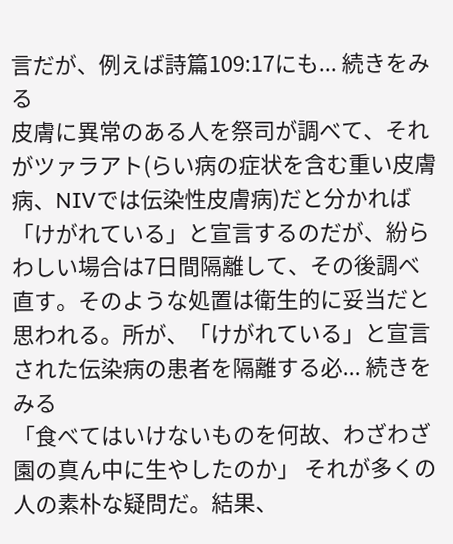言だが、例えば詩篇109:17にも... 続きをみる
皮膚に異常のある人を祭司が調べて、それがツァラアト(らい病の症状を含む重い皮膚病、NIVでは伝染性皮膚病)だと分かれば「けがれている」と宣言するのだが、紛らわしい場合は7日間隔離して、その後調べ直す。そのような処置は衛生的に妥当だと思われる。所が、「けがれている」と宣言された伝染病の患者を隔離する必... 続きをみる
「食べてはいけないものを何故、わざわざ園の真ん中に生やしたのか」 それが多くの人の素朴な疑問だ。結果、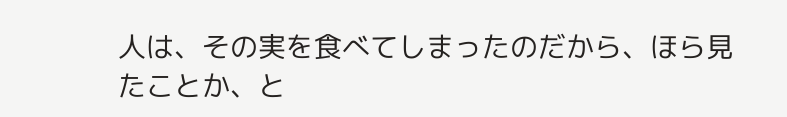人は、その実を食べてしまったのだから、ほら見たことか、と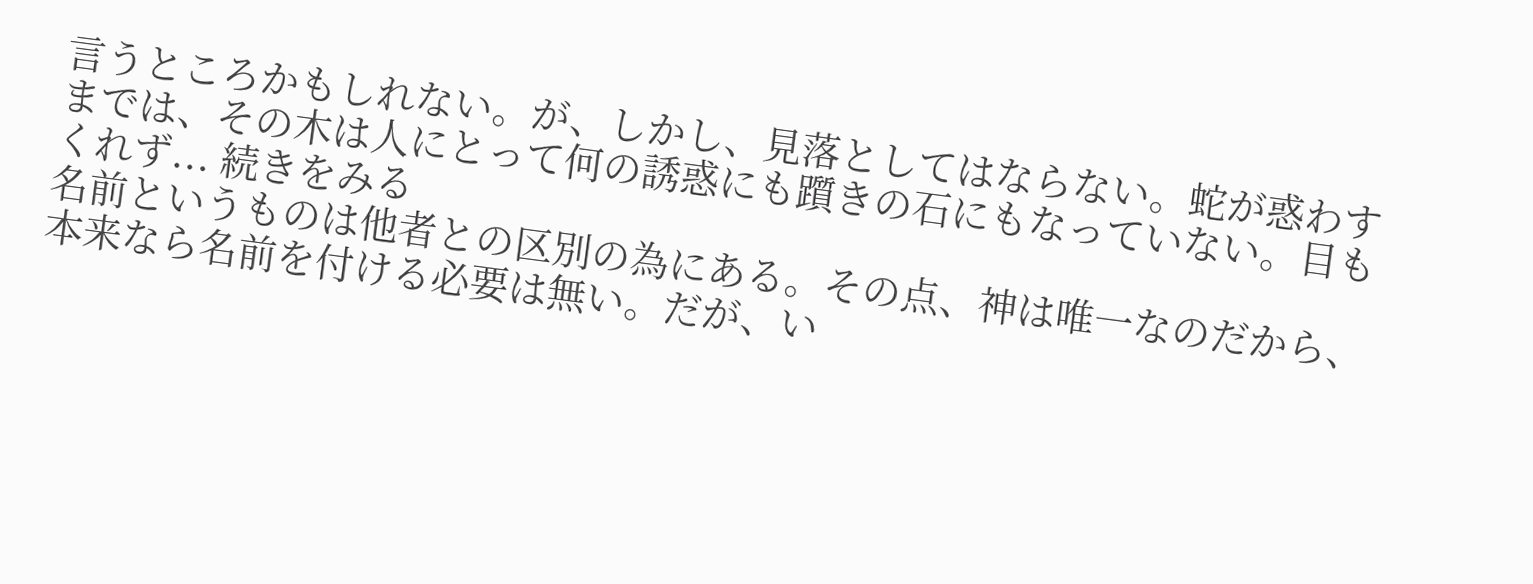言うところかもしれない。が、しかし、見落としてはならない。蛇が惑わすまでは、その木は人にとって何の誘惑にも躓きの石にもなっていない。目もくれず... 続きをみる
名前というものは他者との区別の為にある。その点、神は唯一なのだから、本来なら名前を付ける必要は無い。だが、い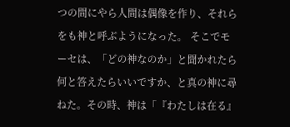つの間にやら人間は偶像を作り、それらをも神と呼ぶようになった。 そこでモーセは、「どの神なのか」と聞かれたら何と答えたらいいですか、と真の神に尋ねた。その時、神は「『わたしは在る』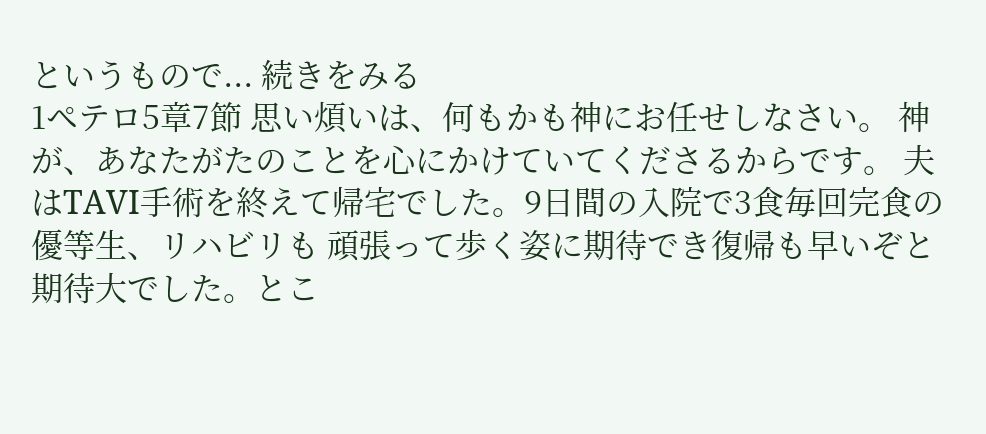というもので... 続きをみる
1ペテロ5章7節 思い煩いは、何もかも神にお任せしなさい。 神が、あなたがたのことを心にかけていてくださるからです。 夫はTAVI手術を終えて帰宅でした。9日間の入院で3食毎回完食の優等生、リハビリも 頑張って歩く姿に期待でき復帰も早いぞと期待大でした。とこ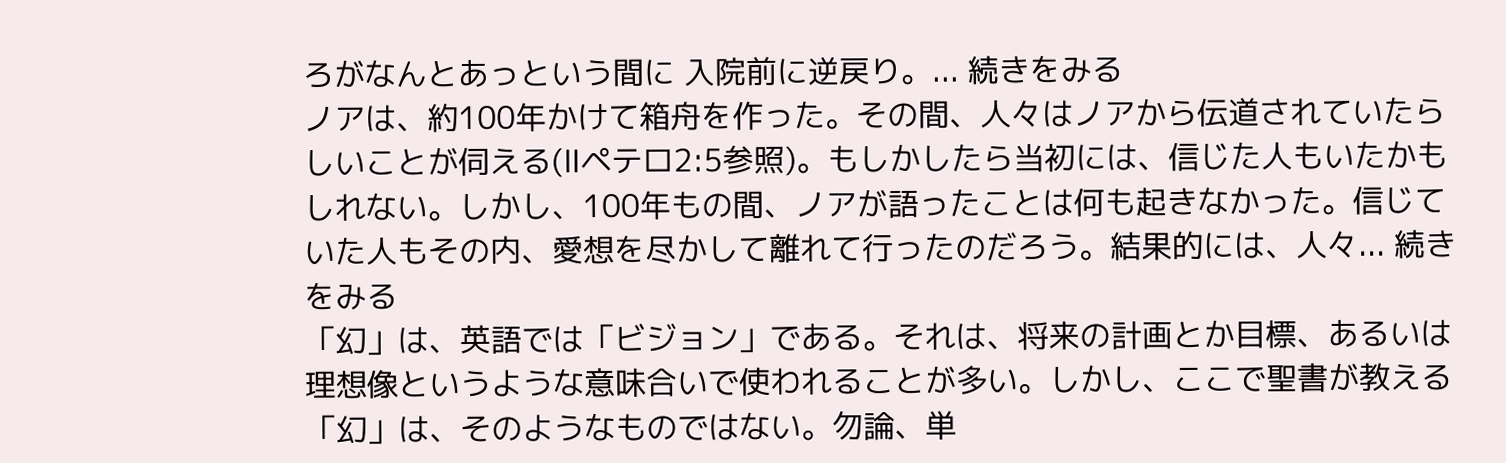ろがなんとあっという間に 入院前に逆戻り。... 続きをみる
ノアは、約100年かけて箱舟を作った。その間、人々はノアから伝道されていたらしいことが伺える(Ⅱペテロ2:5参照)。もしかしたら当初には、信じた人もいたかもしれない。しかし、100年もの間、ノアが語ったことは何も起きなかった。信じていた人もその内、愛想を尽かして離れて行ったのだろう。結果的には、人々... 続きをみる
「幻」は、英語では「ビジョン」である。それは、将来の計画とか目標、あるいは理想像というような意味合いで使われることが多い。しかし、ここで聖書が教える「幻」は、そのようなものではない。勿論、単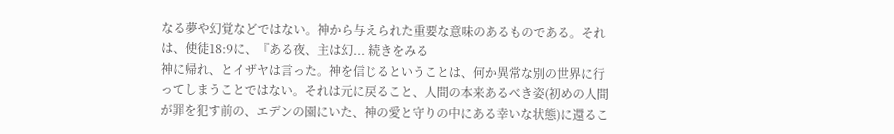なる夢や幻覚などではない。神から与えられた重要な意味のあるものである。それは、使徒18:9に、『ある夜、主は幻... 続きをみる
神に帰れ、とイザヤは言った。神を信じるということは、何か異常な別の世界に行ってしまうことではない。それは元に戻ること、人間の本来あるべき姿(初めの人間が罪を犯す前の、エデンの園にいた、神の愛と守りの中にある幸いな状態)に還るこ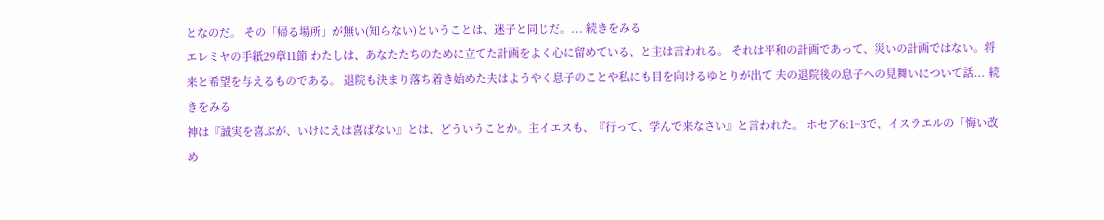となのだ。 その「帰る場所」が無い(知らない)ということは、迷子と同じだ。... 続きをみる
エレミヤの手紙29章11節 わたしは、あなたたちのために立てた計画をよく心に留めている、と主は言われる。 それは平和の計画であって、災いの計画ではない。将来と希望を与えるものである。 退院も決まり落ち着き始めた夫はようやく息子のことや私にも目を向けるゆとりが出て 夫の退院後の息子への見舞いについて話... 続きをみる
神は『誠実を喜ぶが、いけにえは喜ばない』とは、どういうことか。主イエスも、『行って、学んで来なさい』と言われた。 ホセア6:1~3で、イスラエルの「悔い改め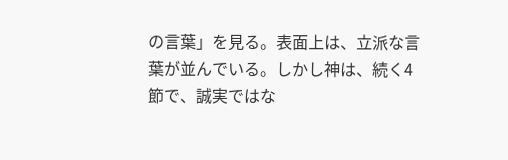の言葉」を見る。表面上は、立派な言葉が並んでいる。しかし神は、続く4節で、誠実ではな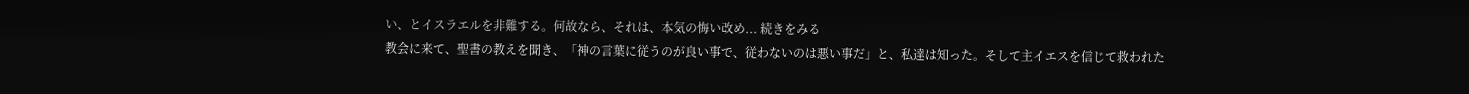い、とイスラエルを非難する。何故なら、それは、本気の悔い改め... 続きをみる
教会に来て、聖書の教えを聞き、「神の言葉に従うのが良い事で、従わないのは悪い事だ」と、私達は知った。そして主イエスを信じて救われた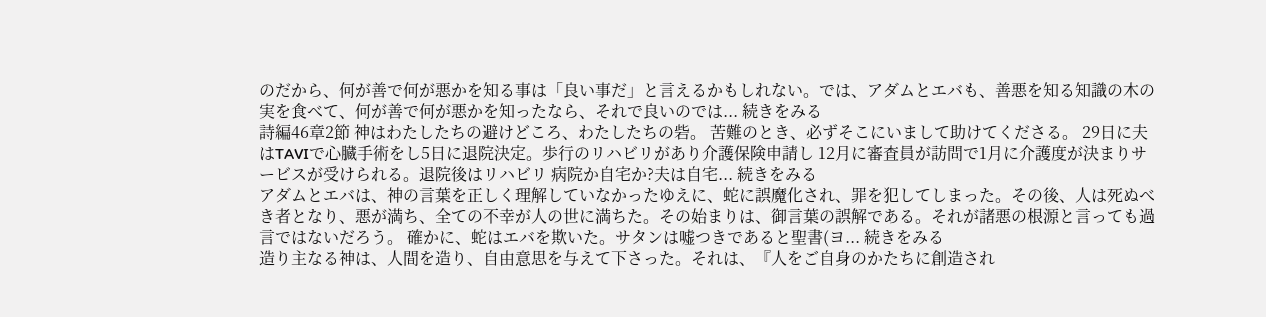のだから、何が善で何が悪かを知る事は「良い事だ」と言えるかもしれない。では、アダムとエバも、善悪を知る知識の木の実を食べて、何が善で何が悪かを知ったなら、それで良いのでは... 続きをみる
詩編46章2節 神はわたしたちの避けどころ、わたしたちの砦。 苦難のとき、必ずそこにいまして助けてくださる。 29日に夫はTAVIで心臓手術をし5日に退院決定。歩行のリハビリがあり介護保険申請し 12月に審査員が訪問で1月に介護度が決まりサービスが受けられる。退院後はリハビリ 病院か自宅か?夫は自宅... 続きをみる
アダムとエバは、神の言葉を正しく理解していなかったゆえに、蛇に誤魔化され、罪を犯してしまった。その後、人は死ぬべき者となり、悪が満ち、全ての不幸が人の世に満ちた。その始まりは、御言葉の誤解である。それが諸悪の根源と言っても過言ではないだろう。 確かに、蛇はエバを欺いた。サタンは嘘つきであると聖書(ヨ... 続きをみる
造り主なる神は、人間を造り、自由意思を与えて下さった。それは、『人をご自身のかたちに創造され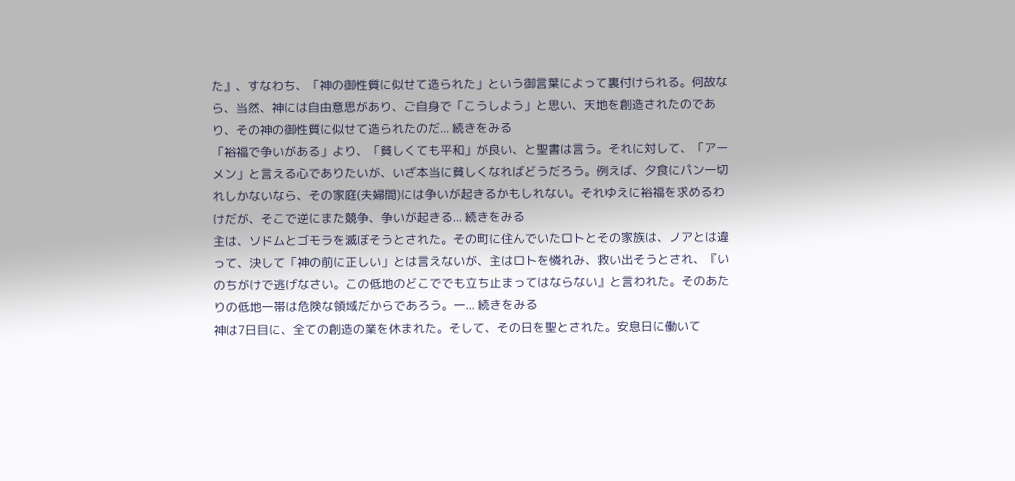た』、すなわち、「神の御性質に似せて造られた」という御言葉によって裏付けられる。何故なら、当然、神には自由意思があり、ご自身で「こうしよう」と思い、天地を創造されたのであり、その神の御性質に似せて造られたのだ... 続きをみる
「裕福で争いがある」より、「貧しくても平和」が良い、と聖書は言う。それに対して、「アーメン」と言える心でありたいが、いざ本当に貧しくなればどうだろう。例えば、夕食にパン一切れしかないなら、その家庭(夫婦間)には争いが起きるかもしれない。それゆえに裕福を求めるわけだが、そこで逆にまた競争、争いが起きる... 続きをみる
主は、ソドムとゴモラを滅ぼそうとされた。その町に住んでいたロトとその家族は、ノアとは違って、決して「神の前に正しい」とは言えないが、主はロトを憐れみ、救い出そうとされ、『いのちがけで逃げなさい。この低地のどこででも立ち止まってはならない』と言われた。そのあたりの低地一帯は危険な領域だからであろう。一... 続きをみる
神は7日目に、全ての創造の業を休まれた。そして、その日を聖とされた。安息日に働いて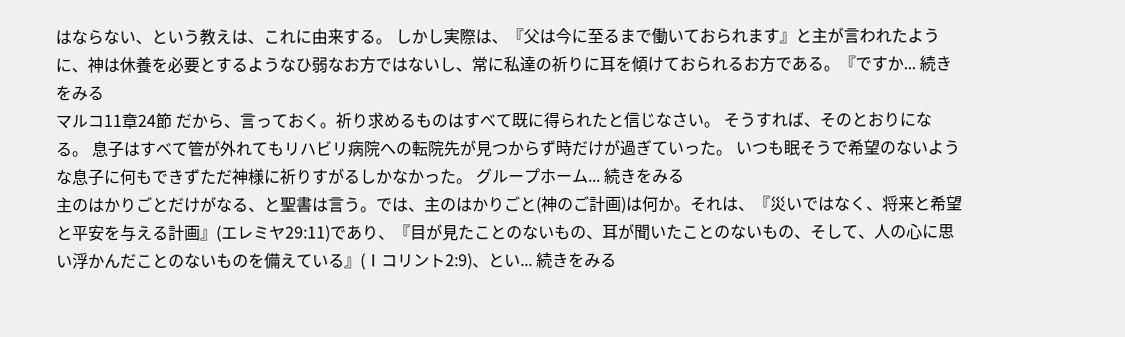はならない、という教えは、これに由来する。 しかし実際は、『父は今に至るまで働いておられます』と主が言われたように、神は休養を必要とするようなひ弱なお方ではないし、常に私達の祈りに耳を傾けておられるお方である。『ですか... 続きをみる
マルコ11章24節 だから、言っておく。祈り求めるものはすべて既に得られたと信じなさい。 そうすれば、そのとおりになる。 息子はすべて管が外れてもリハビリ病院への転院先が見つからず時だけが過ぎていった。 いつも眠そうで希望のないような息子に何もできずただ神様に祈りすがるしかなかった。 グループホーム... 続きをみる
主のはかりごとだけがなる、と聖書は言う。では、主のはかりごと(神のご計画)は何か。それは、『災いではなく、将来と希望と平安を与える計画』(エレミヤ29:11)であり、『目が見たことのないもの、耳が聞いたことのないもの、そして、人の心に思い浮かんだことのないものを備えている』(Ⅰコリント2:9)、とい... 続きをみる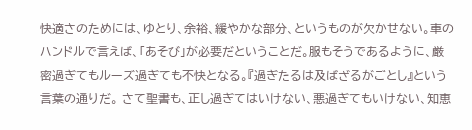快適さのためには、ゆとり、余裕、緩やかな部分、というものが欠かせない。車のハンドルで言えば、「あそび」が必要だということだ。服もそうであるように、厳密過ぎてもルーズ過ぎても不快となる。『過ぎたるは及ばざるがごとし』という言葉の通りだ。 さて聖書も、正し過ぎてはいけない、悪過ぎてもいけない、知恵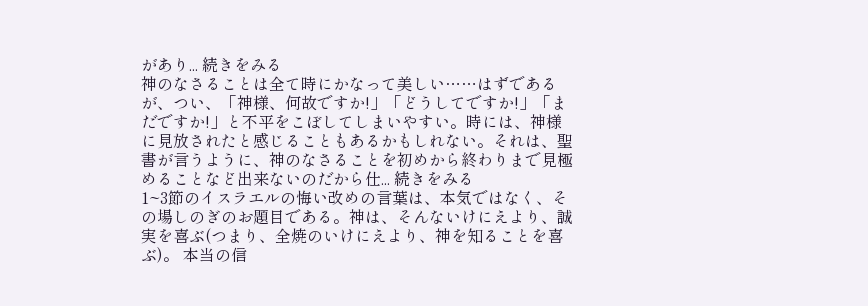があり... 続きをみる
神のなさることは全て時にかなって美しい……はずであるが、つい、「神様、何故ですか!」「どうしてですか!」「まだですか!」と不平をこぼしてしまいやすい。時には、神様に見放されたと感じることもあるかもしれない。それは、聖書が言うように、神のなさることを初めから終わりまで見極めることなど出来ないのだから仕... 続きをみる
1~3節のイスラエルの悔い改めの言葉は、本気ではなく、その場しのぎのお題目である。神は、そんないけにえより、誠実を喜ぶ(つまり、全焼のいけにえより、神を知ることを喜ぶ)。 本当の信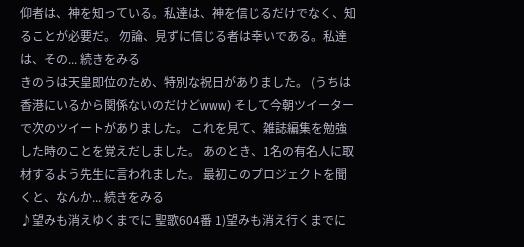仰者は、神を知っている。私達は、神を信じるだけでなく、知ることが必要だ。 勿論、見ずに信じる者は幸いである。私達は、その... 続きをみる
きのうは天皇即位のため、特別な祝日がありました。 (うちは香港にいるから関係ないのだけどwww) そして今朝ツイーターで次のツイートがありました。 これを見て、雑誌編集を勉強した時のことを覚えだしました。 あのとき、1名の有名人に取材するよう先生に言われました。 最初このプロジェクトを聞くと、なんか... 続きをみる
♪望みも消えゆくまでに 聖歌604番 1)望みも消え行くまでに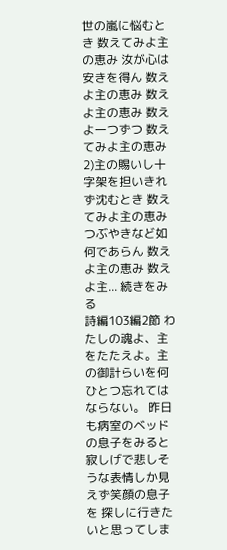世の嵐に悩むとき 数えてみよ主の恵み 汝が心は安きを得ん 数えよ主の恵み 数えよ主の恵み 数えよ一つずつ 数えてみよ主の恵み 2)主の賜いし十字架を担いきれず沈むとき 数えてみよ主の恵みつぶやきなど如何であらん 数えよ主の恵み 数えよ主... 続きをみる
詩編103編2節 わたしの魂よ、主をたたえよ。主の御計らいを何ひとつ忘れてはならない。 昨日も病室のベッドの息子をみると寂しげで悲しそうな表情しか見えず笑顔の息子を 探しに行きたいと思ってしま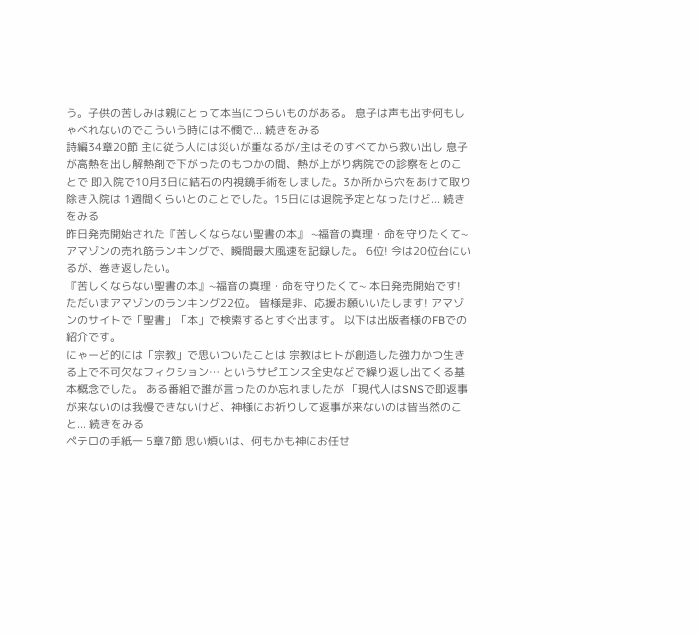う。子供の苦しみは親にとって本当につらいものがある。 息子は声も出ず何もしゃべれないのでこういう時には不憫で... 続きをみる
詩編34章20節 主に従う人には災いが重なるが/主はそのすべてから救い出し 息子が高熱を出し解熱剤で下がったのもつかの間、熱が上がり病院での診察をとのことで 即入院で10月3日に結石の内視鏡手術をしました。3か所から穴をあけて取り除き入院は 1週間くらいとのことでした。15日には退院予定となったけど... 続きをみる
昨日発売開始された『苦しくならない聖書の本』 ~福音の真理・命を守りたくて~ アマゾンの売れ筋ランキングで、瞬間最大風速を記録した。 6位! 今は20位台にいるが、巻き返したい。
『苦しくならない聖書の本』~福音の真理・命を守りたくて~ 本日発売開始です! ただいまアマゾンのランキング22位。 皆様是非、応援お願いいたします! アマゾンのサイトで「聖書」「本」で検索するとすぐ出ます。 以下は出版者様のFBでの紹介です。
にゃーど的には「宗教」で思いついたことは 宗教はヒトが創造した強力かつ生きる上で不可欠なフィクション… というサピエンス全史などで繰り返し出てくる基本概念でした。 ある番組で誰が言ったのか忘れましたが 「現代人はSNSで即返事が来ないのは我慢できないけど、神様にお祈りして返事が来ないのは皆当然のこと... 続きをみる
ペテロの手紙一 5章7節 思い煩いは、何もかも神にお任せ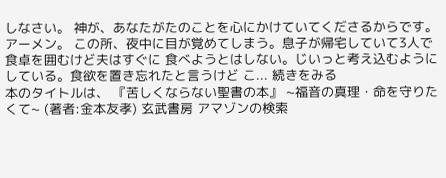しなさい。 神が、あなたがたのことを心にかけていてくださるからです。アーメン。 この所、夜中に目が覚めてしまう。息子が帰宅していて3人で食卓を囲むけど夫はすぐに 食べようとはしない。じいっと考え込むようにしている。食欲を置き忘れたと言うけど こ... 続きをみる
本のタイトルは、 『苦しくならない聖書の本』 ~福音の真理・命を守りたくて~ (著者:金本友孝) 玄武書房 アマゾンの検索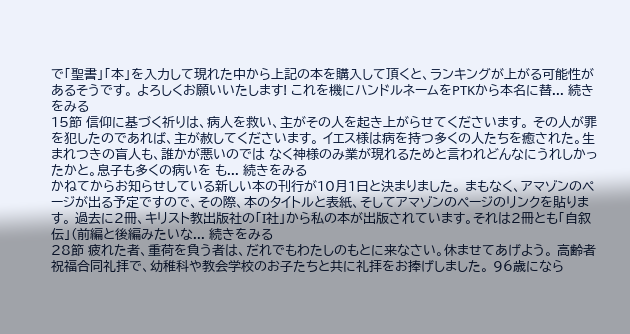で「聖書」「本」を入力して現れた中から上記の本を購入して頂くと、ランキングが上がる可能性があるそうです。 よろしくお願いいたします! これを機にハンドルネームをPTKから本名に替... 続きをみる
15節 信仰に基づく祈りは、病人を救い、主がその人を起き上がらせてくださいます。 その人が罪を犯したのであれば、主が赦してくださいます。 イエス様は病を持つ多くの人たちを癒された。生まれつきの盲人も、誰かが悪いのでは なく神様のみ業が現れるためと言われどんなにうれしかったかと。息子も多くの病いを も... 続きをみる
かねてからお知らせしている新しい本の刊行が10月1日と決まりました。 まもなく、アマゾンのページが出る予定ですので、その際、本のタイトルと表紙、そしてアマゾンのページのリンクを貼ります。 過去に2冊、キリスト教出版社の「I社」から私の本が出版されています。それは2冊とも「自叙伝」(前編と後編みたいな... 続きをみる
28節 疲れた者、重荷を負う者は、だれでもわたしのもとに来なさい。休ませてあげよう。 高齢者祝福合同礼拝で、幼稚科や教会学校のお子たちと共に礼拝をお捧げしました。 96歳になら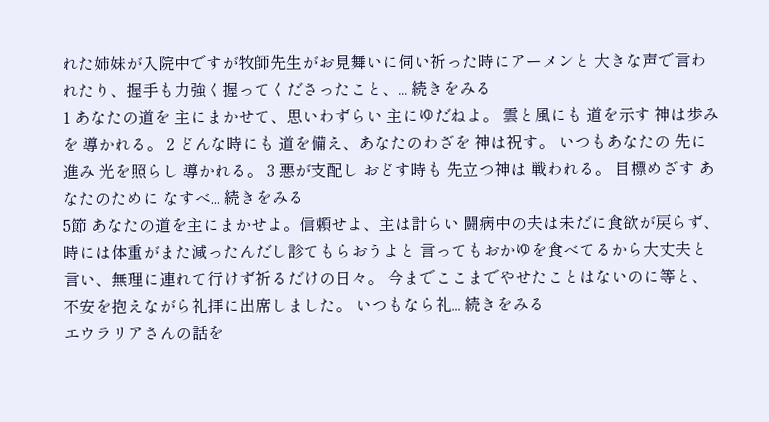れた姉妹が入院中ですが牧師先生がお見舞いに伺い祈った時にアーメンと 大きな声で言われたり、握手も力強く握ってくださったこと、... 続きをみる
1 あなたの道を 主にまかせて、思いわずらい 主にゆだねよ。 雲と風にも 道を示す 神は歩みを 導かれる。 2 どんな時にも 道を備え、あなたのわざを 神は祝す。 いつもあなたの 先に進み 光を照らし 導かれる。 3 悪が支配し おどす時も 先立つ神は 戦われる。 目標めざす あなたのために なすべ... 続きをみる
5節 あなたの道を主にまかせよ。信頼せよ、主は計らい 闘病中の夫は未だに食欲が戻らず、時には体重がまた減ったんだし診てもらおうよと 言ってもおかゆを食べてるから大丈夫と言い、無理に連れて行けず祈るだけの日々。 今までここまでやせたことはないのに等と、不安を抱えながら礼拝に出席しました。 いつもなら礼... 続きをみる
エウラリアさんの話を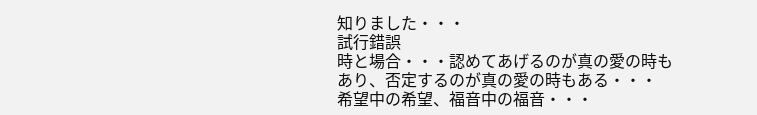知りました・・・
試行錯誤
時と場合・・・認めてあげるのが真の愛の時もあり、否定するのが真の愛の時もある・・・
希望中の希望、福音中の福音・・・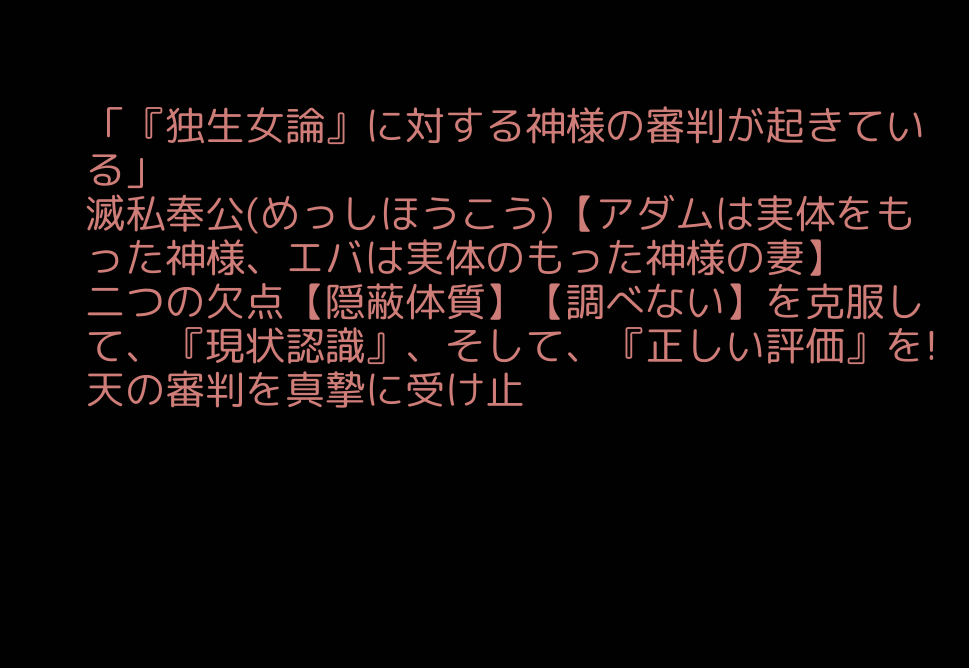「『独生女論』に対する神様の審判が起きている」
滅私奉公(めっしほうこう)【アダムは実体をもった神様、エバは実体のもった神様の妻】
二つの欠点【隠蔽体質】【調べない】を克服して、『現状認識』、そして、『正しい評価』を!
天の審判を真摯に受け止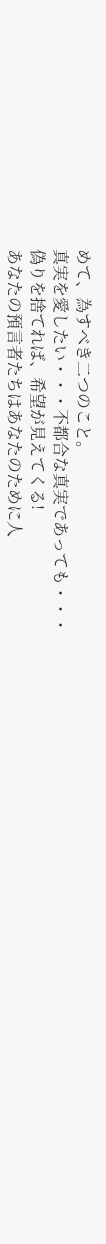めて、為すべき二つのこと。
真実を愛したい・・・不都合な真実であっても・・・
偽りを捨てれば、希望が見えてくる!
あなたの預言者たちはあなたのために人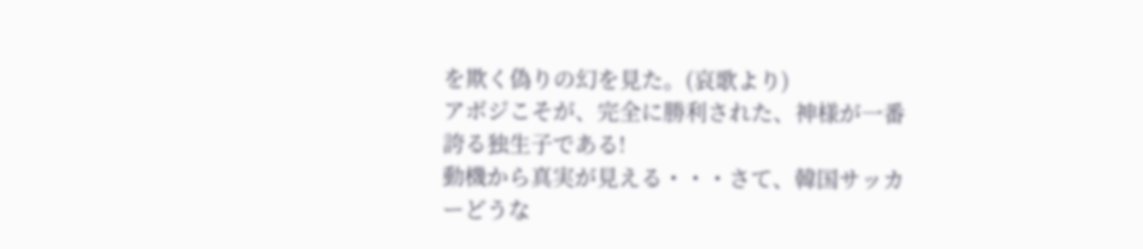を欺く偽りの幻を見た。(哀歌より)
アボジこそが、完全に勝利された、神様が一番誇る独生子である!
動機から真実が見える・・・さて、韓国サッカーどうな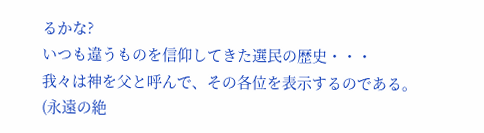るかな?
いつも違うものを信仰してきた選民の歴史・・・
我々は神を父と呼んで、その各位を表示するのである。(永遠の絶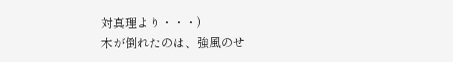対真理より・・・)
木が倒れたのは、強風のせ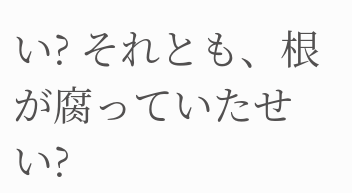い? それとも、根が腐っていたせい?